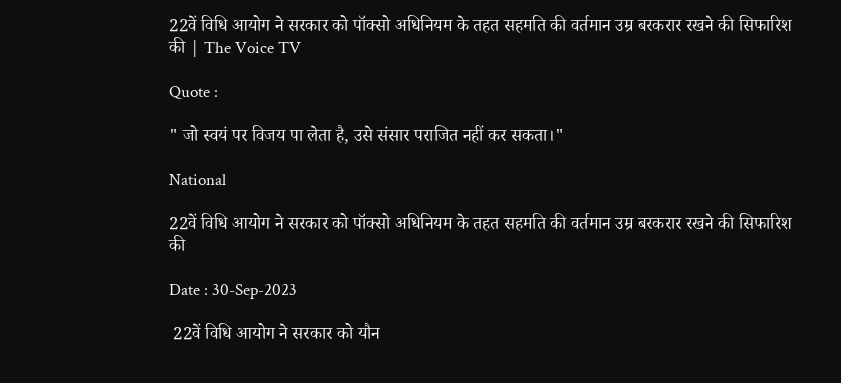22वें विधि आयोग ने सरकार को पॉक्‍सो अधिनियम के तहत सहमति की वर्तमान उम्र बरकरार रखने की सिफारिश की | The Voice TV

Quote :

" जो स्वयं पर विजय पा लेता है, उसे संसार पराजित नहीं कर सकता।"

National

22वें विधि आयोग ने सरकार को पॉक्‍सो अधिनियम के तहत सहमति की वर्तमान उम्र बरकरार रखने की सिफारिश की

Date : 30-Sep-2023

 22वें विधि आयोग ने सरकार को यौन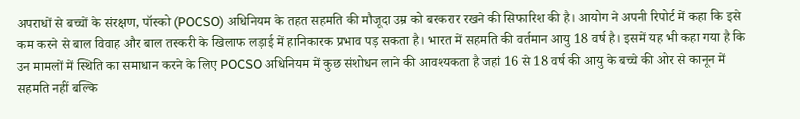अपराधों से बच्चों के संरक्षण, पॉस्को (POCSO) अधिनियम के तहत सहमति की मौजूदा उम्र को बरकरार रखने की सिफारिश की है। आयोग ने अपनी रिपोर्ट में कहा कि इसे कम करने से बाल विवाह और बाल तस्करी के खिलाफ लड़ाई में हानिकारक प्रभाव पड़ सकता है। भारत में सहमति की वर्तमान आयु 18 वर्ष है। इसमें यह भी कहा गया है कि उन मामलों में स्थिति का समाधान करने के लिए POCSO अधिनियम में कुछ संशोधन लाने की आवश्यकता है जहां 16 से 18 वर्ष की आयु के बच्चे की ओर से कानून में सहमति नहीं बल्कि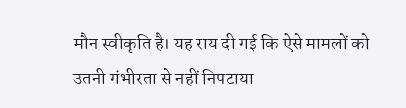मौन स्वीकृति है। यह राय दी गई कि ऐसे मामलों को उतनी गंभीरता से नहीं निपटाया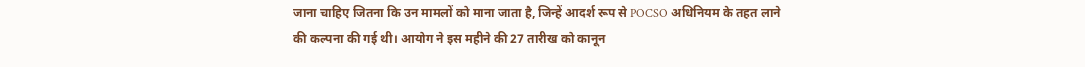जाना चाहिए जितना कि उन मामलों को माना जाता है, जिन्हें आदर्श रूप से POCSO अधिनियम के तहत लाने की कल्पना की गई थी। आयोग ने इस महीने की 27 तारीख को कानून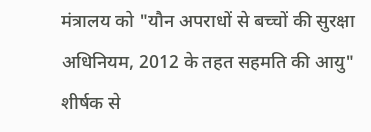मंत्रालय को "यौन अपराधों से बच्चों की सुरक्षा अधिनियम, 2012 के तहत सहमति की आयु" शीर्षक से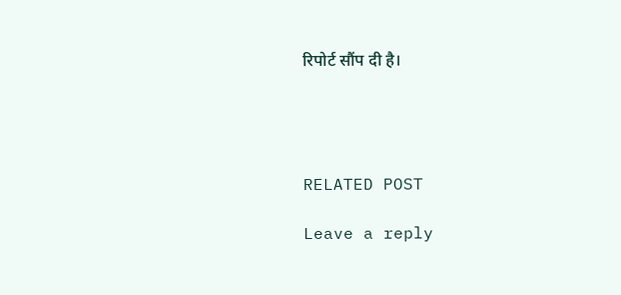रिपोर्ट सौंप दी है।




RELATED POST

Leave a reply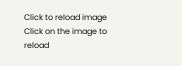Click to reload image
Click on the image to reload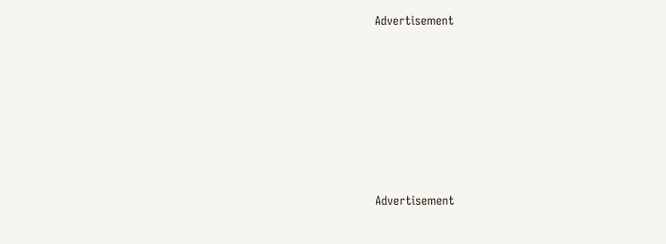Advertisement









Advertisement